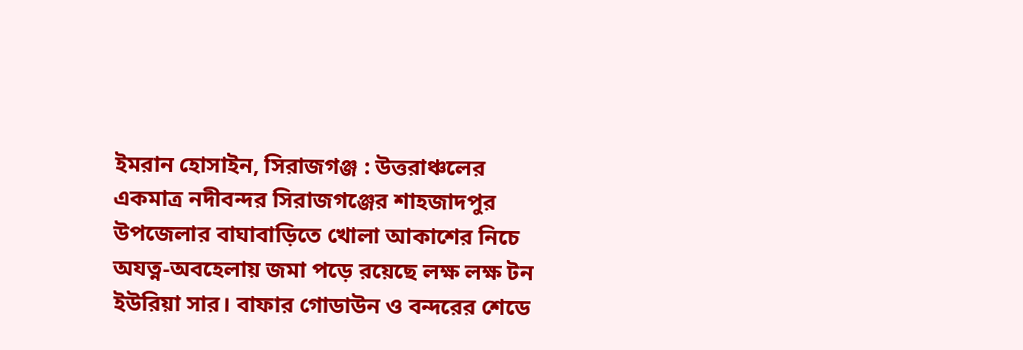ইমরান হোসাইন, সিরাজগঞ্জ : উত্তরাঞ্চলের একমাত্র নদীবন্দর সিরাজগঞ্জের শাহজাদপুর উপজেলার বাঘাবাড়িতে খোলা আকাশের নিচে অযত্ন-অবহেলায় জমা পড়ে রয়েছে লক্ষ লক্ষ টন ইউরিয়া সার। বাফার গোডাউন ও বন্দরের শেডে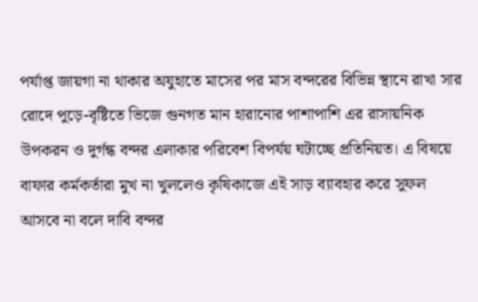পর্যাপ্ত জায়গা না থাকার অযুহাতে মাসের পর মাস বন্দরের বিভিন্ন স্থানে রাখা সার রোদে পুড়ে-বৃষ্টিতে ভিজে গুনগত মান হারানোর পাশাপাশি এর রাসায়নিক উপকরন ও দুর্গন্ধ বন্দর এলাকার পরিবেশ বিপর্যয় ঘটাচ্ছে প্রতিনিয়ত। এ বিষয়ে বাফার কর্মকর্তারা মুখ না খুললেও কৃষিকাজে এই সাড় ব্যাবহার করে সুফল আসবে না বলে দাবি বন্দর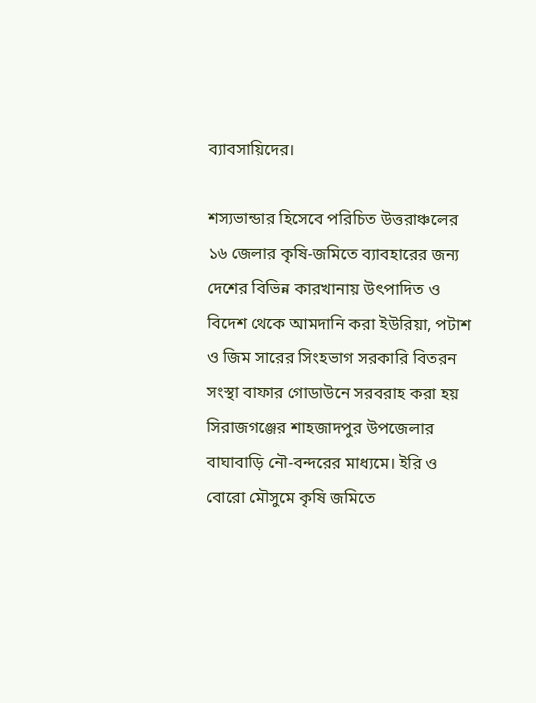ব্যাবসায়িদের।

শস্যভান্ডার হিসেবে পরিচিত উত্তরাঞ্চলের ১৬ জেলার কৃষি-জমিতে ব্যাবহারের জন্য দেশের বিভিন্ন কারখানায় উৎপাদিত ও বিদেশ থেকে আমদানি করা ইউরিয়া, পটাশ ও জিম সারের সিংহভাগ সরকারি বিতরন সংস্থা বাফার গোডাউনে সরবরাহ করা হয় সিরাজগঞ্জের শাহজাদপুর উপজেলার বাঘাবাড়ি নৌ-বন্দরের মাধ্যমে। ইরি ও বোরো মৌসুমে কৃষি জমিতে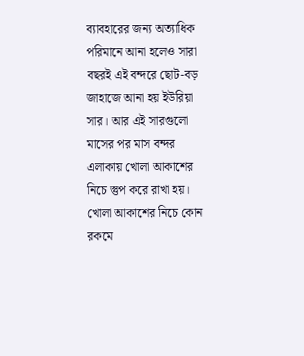ব্যাবহারের জন্য অত্যাধিক পরিমানে আনা হলেও সারা বছরই এই বন্দরে ছোট-বড় জাহাজে আনা হয় ইউরিয়া সার। আর এই সারগুলো মাসের পর মাস বন্দর এলাকায় খোলা আকাশের নিচে স্তুপ করে রাখা হয়। খোলা আকাশের নিচে কোন রকমে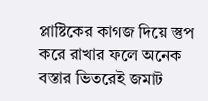প্লাষ্টিকের কাগজ দিয়ে স্তুপ করে রাখার ফলে অনেক বস্তার ভিতরেই জমাট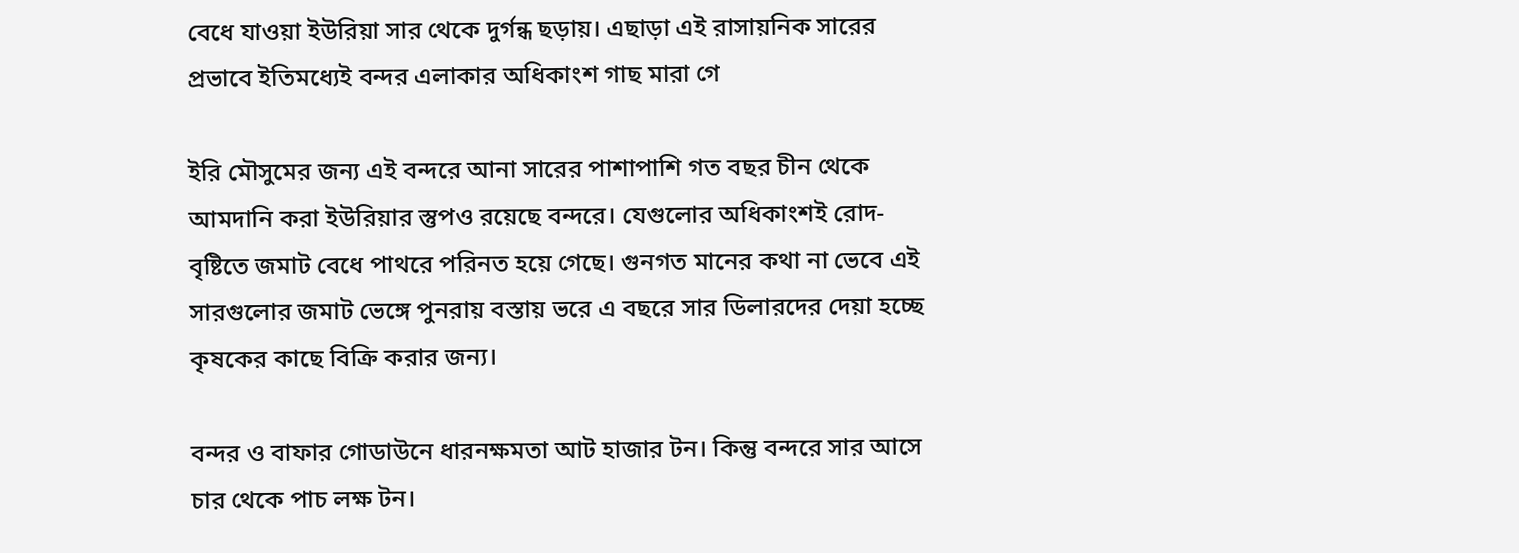বেধে যাওয়া ইউরিয়া সার থেকে দুর্গন্ধ ছড়ায়। এছাড়া এই রাসায়নিক সারের প্রভাবে ইতিমধ্যেই বন্দর এলাকার অধিকাংশ গাছ মারা গে

ইরি মৌসুমের জন্য এই বন্দরে আনা সারের পাশাপাশি গত বছর চীন থেকে আমদানি করা ইউরিয়ার স্তুপও রয়েছে বন্দরে। যেগুলোর অধিকাংশই রোদ-বৃষ্টিতে জমাট বেধে পাথরে পরিনত হয়ে গেছে। গুনগত মানের কথা না ভেবে এই সারগুলোর জমাট ভেঙ্গে পুনরায় বস্তায় ভরে এ বছরে সার ডিলারদের দেয়া হচ্ছে কৃষকের কাছে বিক্রি করার জন্য।

বন্দর ও বাফার গোডাউনে ধারনক্ষমতা আট হাজার টন। কিন্তু বন্দরে সার আসে চার থেকে পাচ লক্ষ টন।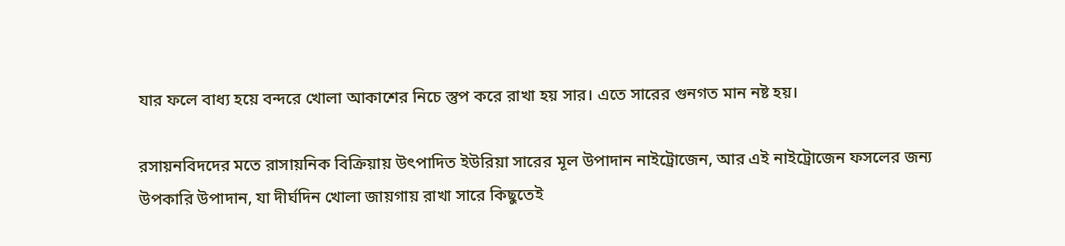যার ফলে বাধ্য হয়ে বন্দরে খোলা আকাশের নিচে স্তুপ করে রাখা হয় সার। এতে সারের গুনগত মান নষ্ট হয়।

রসায়নবিদদের মতে রাসায়নিক বিক্রিয়ায় উৎপাদিত ইউরিয়া সারের মূল উপাদান নাইট্রোজেন, আর এই নাইট্রোজেন ফসলের জন্য উপকারি উপাদান, যা দীর্ঘদিন খোলা জায়গায় রাখা সারে কিছুতেই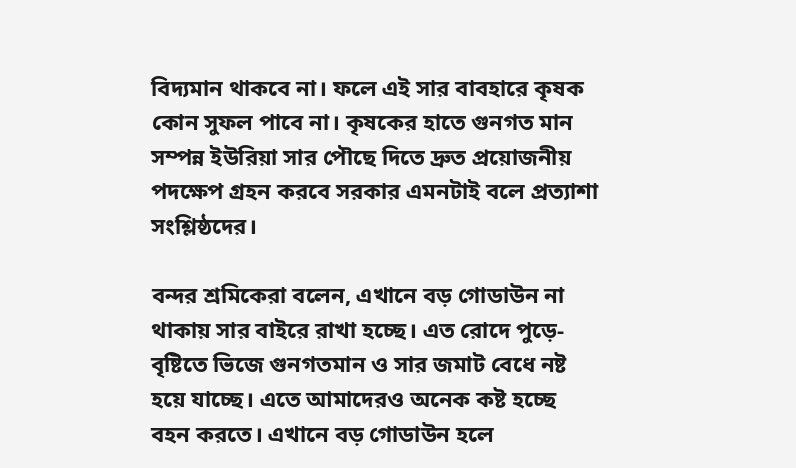বিদ্যমান থাকবে না। ফলে এই সার বাবহারে কৃষক কোন সুফল পাবে না। কৃষকের হাতে গুনগত মান সম্পন্ন ইউরিয়া সার পৌছে দিতে দ্রুত প্রয়োজনীয় পদক্ষেপ গ্রহন করবে সরকার এমনটাই বলে প্রত্যাশা সংশ্লিষ্ঠদের।

বন্দর শ্রমিকেরা বলেন, এখানে বড় গোডাউন না থাকায় সার বাইরে রাখা হচ্ছে। এত রোদে পুড়ে-বৃষ্টিতে ভিজে গুনগতমান ও সার জমাট বেধে নষ্ট হয়ে যাচ্ছে। এতে আমাদেরও অনেক কষ্ট হচ্ছে বহন করতে। এখানে বড় গোডাউন হলে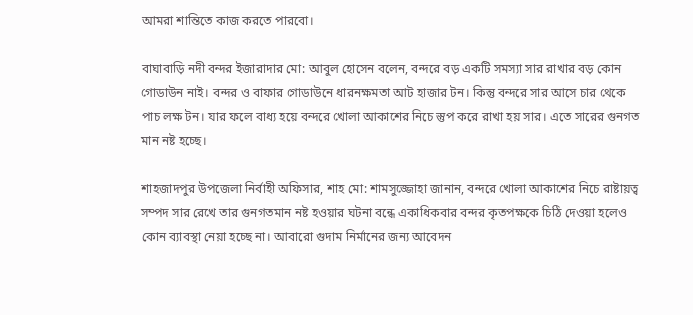আমরা শান্তিতে কাজ করতে পারবো।

বাঘাবাড়ি নদী বন্দর ইজারাদার মো: আবুল হোসেন বলেন, বন্দরে বড় একটি সমস্যা সার রাখার বড় কোন গোডাউন নাই। বন্দর ও বাফার গোডাউনে ধারনক্ষমতা আট হাজার টন। কিন্তু বন্দরে সার আসে চার থেকে পাচ লক্ষ টন। যার ফলে বাধ্য হয়ে বন্দরে খোলা আকাশের নিচে স্তুপ করে রাখা হয় সার। এতে সারের গুনগত মান নষ্ট হচ্ছে।

শাহজাদপুর উপজেলা নির্বাহী অফিসার, শাহ মো: শামসুজ্জোহা জানান, বন্দরে খোলা আকাশের নিচে রাষ্টায়ত্ব সম্পদ সার রেখে তার গুনগতমান নষ্ট হওয়ার ঘটনা বন্ধে একাধিকবার বন্দর কৃতপক্ষকে চিঠি দেওয়া হলেও কোন ব্যাবস্থা নেয়া হচ্ছে না। আবারো গুদাম নির্মানের জন্য আবেদন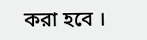করা হবে ।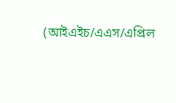(আইএইচ/এএস/এপ্রিল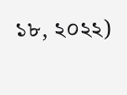১৮, ২০২২)